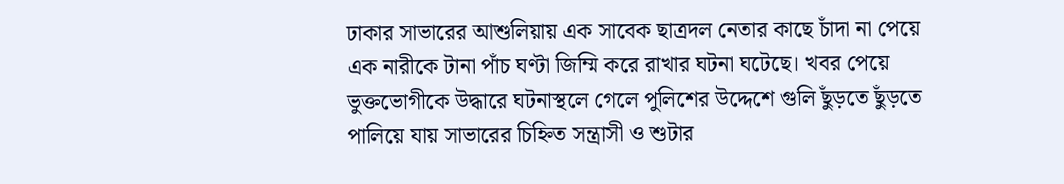ঢাকার সাভারের আশুলিয়ায় এক সাবেক ছাত্রদল নেতার কাছে চাঁদা না পেয়ে এক নারীকে টানা পাঁচ ঘণ্টা জিম্মি করে রাখার ঘটনা ঘটেছে। খবর পেয়ে ভুক্তভোগীকে উদ্ধারে ঘটনাস্থলে গেলে পুলিশের উদ্দেশে গুলি ছুঁড়তে ছুঁড়তে পালিয়ে যায় সাভারের চিহ্নিত সন্ত্রাসী ও শুটার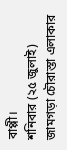বাপ্পী।
শনিবার (২৫ জুলাই) জামগড়া চৌরাস্তা এলাকার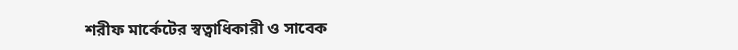শরীফ মার্কেটের স্বত্বাধিকারী ও সাবেক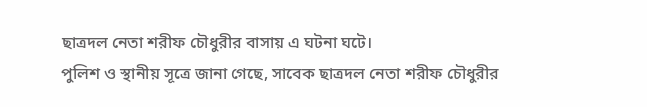ছাত্রদল নেতা শরীফ চৌধুরীর বাসায় এ ঘটনা ঘটে।
পুলিশ ও স্থানীয় সূত্রে জানা গেছে, সাবেক ছাত্রদল নেতা শরীফ চৌধুরীর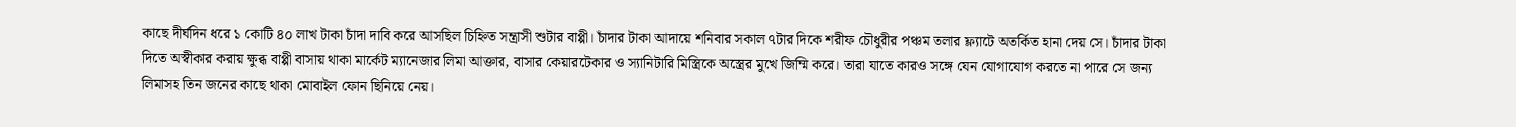কাছে দীর্ঘদিন ধরে ১ কোটি ৪০ লাখ টাকা চাঁদা দাবি করে আসছিল চিহ্নিত সন্ত্রাসী শুটার বাপ্পী। চাঁদার টাকা আদায়ে শনিবার সকাল ৭টার দিকে শরীফ চৌধুরীর পঞ্চম তলার ফ্ল্যাটে অতর্কিত হানা দেয় সে। চাঁদার টাকা দিতে অস্বীকার করায় ক্ষুব্ধ বাপ্পী বাসায় থাকা মার্কেট ম্যানেজার লিমা আক্তার, বাসার কেয়ারটেকার ও স্যানিটারি মিস্ত্রিকে অস্ত্রের মুখে জিম্মি করে। তারা যাতে কারও সঙ্গে যেন যোগাযোগ করতে না পারে সে জন্য লিমাসহ তিন জনের কাছে থাকা মোবাইল ফোন ছিনিয়ে নেয়।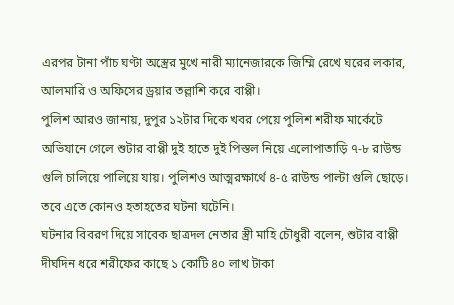এরপর টানা পাঁচ ঘণ্টা অস্ত্রের মুখে নারী ম্যানেজারকে জিম্মি রেখে ঘরের লকার, আলমারি ও অফিসের ড্রয়ার তল্লাশি করে বাপ্পী।
পুলিশ আরও জানায়, দুপুর ১২টার দিকে খবর পেয়ে পুলিশ শরীফ মার্কেটে অভিযানে গেলে শুটার বাপ্পী দুই হাতে দুই পিস্তল নিয়ে এলোপাতাড়ি ৭-৮ রাউন্ড গুলি চালিয়ে পালিয়ে যায়। পুলিশও আত্মরক্ষার্থে ৪-৫ রাউন্ড পাল্টা গুলি ছোড়ে। তবে এতে কোনও হতাহতের ঘটনা ঘটেনি।
ঘটনার বিবরণ দিয়ে সাবেক ছাত্রদল নেতার স্ত্রী মাহি চৌধুরী বলেন, শুটার বাপ্পী দীর্ঘদিন ধরে শরীফের কাছে ১ কোটি ৪০ লাখ টাকা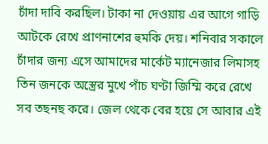চাঁদা দাবি করছিল। টাকা না দেওয়ায় এর আগে গাড়ি আটকে রেখে প্রাণনাশের হুমকি দেয়। শনিবার সকালে চাঁদার জন্য এসে আমাদের মার্কেট ম্যানেজার লিমাসহ তিন জনকে অস্ত্রের মুখে পাঁচ ঘণ্টা জিম্মি করে রেখে সব তছনছ করে। জেল থেকে বের হয়ে সে আবার এই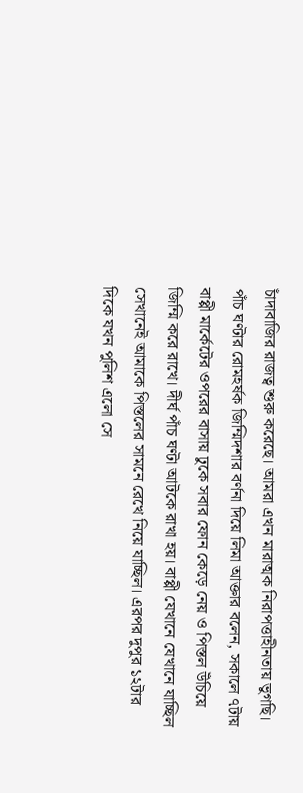চাঁদাবাজির রাজত্ব শুরু করেছে। আমরা এখন মারাত্মক নিরাপত্তাহীনতায় ভুগছি।
পাঁচ ঘণ্টার রোমহর্ষক জিম্মিদশার বর্ণনা দিয়ে লিমা আক্তার বলেন, সকালে ৭টায় বাপ্পী মার্কেটের ওপরের বাসায় ঢুকে সবার ফোন কেড়ে নেয় ও পিস্তল উঁচিয়ে জিম্মি করে রাখে। দীর্ঘ পাঁচ ঘণ্টা আটকে রাখা হয়। বাপ্পী যেখানে যেখানে যাচ্ছিল সেখানেই আমাকে পিস্তলের সামনে রেখে নিয়ে যাচ্ছিল। এরপর দুপুর ১২টার দিকে যখন পুলিশ এলো সে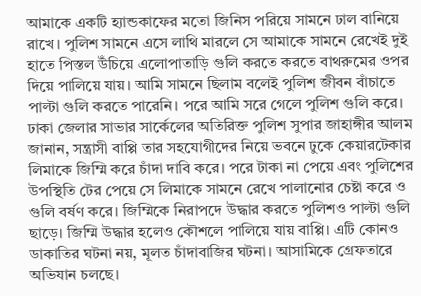আমাকে একটি হ্যান্ডকাফের মতো জিনিস পরিয়ে সামনে ঢাল বানিয়ে রাখে। পুলিশ সামনে এসে লাথি মারলে সে আমাকে সামনে রেখেই দুই হাতে পিস্তল উঁচিয়ে এলোপাতাড়ি গুলি করতে করতে বাথরুমের ওপর দিয়ে পালিয়ে যায়। আমি সামনে ছিলাম বলেই পুলিশ জীবন বাঁচাতে পাল্টা গুলি করতে পারেনি। পরে আমি সরে গেলে পুলিশ গুলি করে।
ঢাকা জেলার সাভার সার্কেলের অতিরিক্ত পুলিশ সুপার জাহাঙ্গীর আলম জানান, সন্ত্রাসী বাপ্পি তার সহযোগীদের নিয়ে ভবনে ঢুকে কেয়ারটেকার লিমাকে জিম্মি করে চাঁদা দাবি করে। পরে টাকা না পেয়ে এবং পুলিশের উপস্থিতি টের পেয়ে সে লিমাকে সামনে রেখে পালানোর চেষ্টা করে ও গুলি বর্ষণ করে। জিম্মিকে নিরাপদে উদ্ধার করতে পুলিশও পাল্টা গুলি ছাড়ে। জিম্মি উদ্ধার হলেও কৌশলে পালিয়ে যায় বাপ্পি। এটি কোনও ডাকাতির ঘটনা নয়, মূলত চাঁদাবাজির ঘটনা। আসামিকে গ্রেফতারে অভিযান চলছে।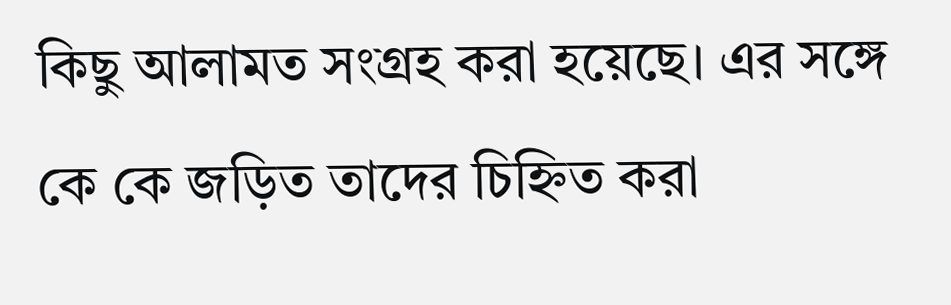কিছু আলামত সংগ্রহ করা হয়েছে। এর সঙ্গে কে কে জড়িত তাদের চিহ্নিত করা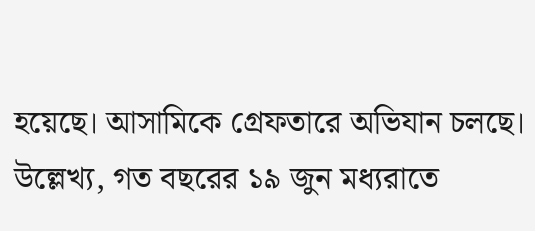হয়েছে। আসামিকে গ্রেফতারে অভিযান চলছে।
উল্লেখ্য, গত বছরের ১৯ জুন মধ্যরাতে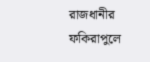রাজধানীর ফকিরাপুলে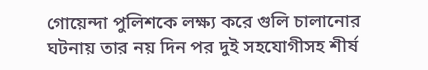গোয়েন্দা পুলিশকে লক্ষ্য করে গুলি চালানোর ঘটনায় তার নয় দিন পর দুই সহযোগীসহ শীর্ষ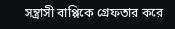সন্ত্রাসী বাপ্পিকে গ্রেফতার করে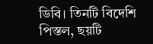ডিবি। তিনটি বিদেশি পিস্তল, ছয়টি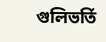গুলিভর্তি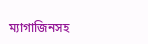ম্যাগাজিনসহ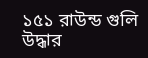১৫১ রাউন্ড গুলি উদ্ধার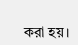করা হয়।